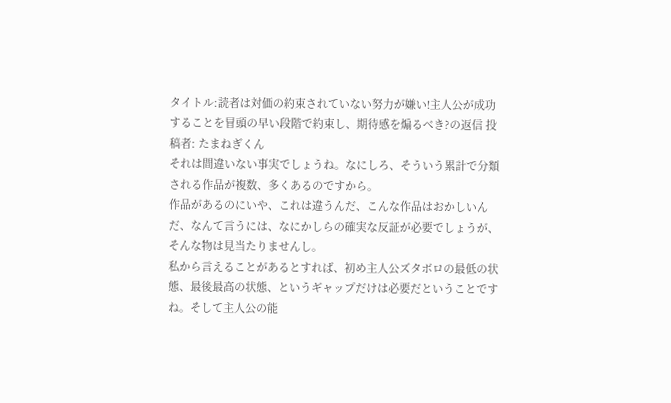タイトル:読者は対価の約束されていない努力が嫌い!主人公が成功することを冒頭の早い段階で約束し、期待感を煽るべき?の返信 投稿者: たまねぎくん
それは間違いない事実でしょうね。なにしろ、そういう累計で分類される作品が複数、多くあるのですから。
作品があるのにいや、これは違うんだ、こんな作品はおかしいんだ、なんて言うには、なにかしらの確実な反証が必要でしょうが、そんな物は見当たりませんし。
私から言えることがあるとすれば、初め主人公ズタボロの最低の状態、最後最高の状態、というギャップだけは必要だということですね。そして主人公の能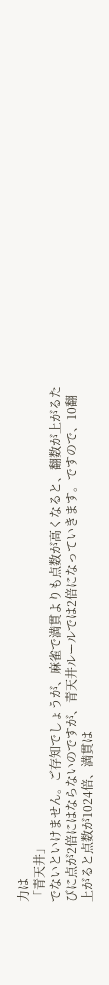力は
「青天井」
でないといけません。ご存知でしょうが、麻雀で満貫よりも点数が高くなると、翻数が上がるたびに点が2倍にはならないのですが、青天井ルールでは2倍になっていきます。ですので、10翻上がると点数が1024倍、満貫は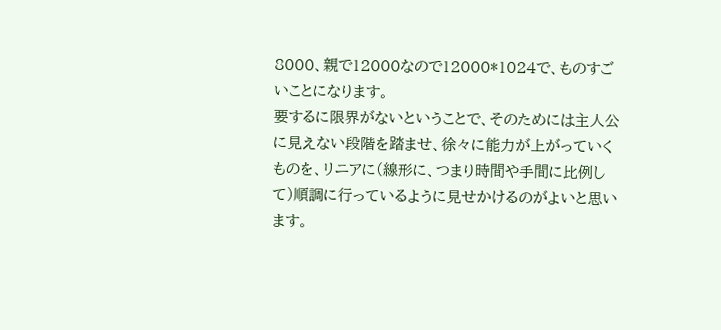8000、親で12000なので12000*1024で、ものすごいことになります。
要するに限界がないということで、そのためには主人公に見えない段階を踏ませ、徐々に能力が上がっていくものを、リニアに(線形に、つまり時間や手間に比例して)順調に行っているように見せかけるのがよいと思います。